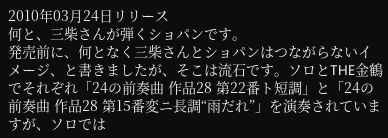2010年03月24日リリース
何と、三柴さんが弾くショパンです。
発売前に、何となく三柴さんとショパンはつながらないイメージ、と書きましたが、そこは流石です。ソロとTHE金鶴でそれぞれ「24の前奏曲 作品28 第22番ト短調」と「24の前奏曲 作品28 第15番変ニ長調“雨だれ”」を演奏されていますが、ソロでは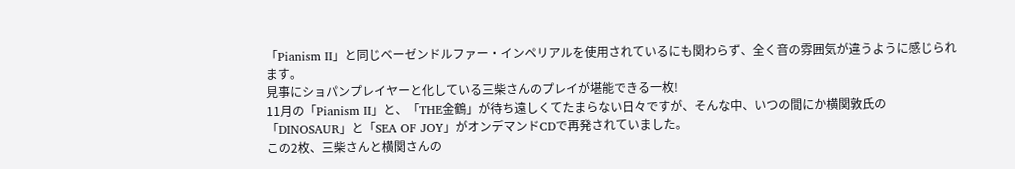「Pianism II」と同じベーゼンドルファー・インペリアルを使用されているにも関わらず、全く音の雰囲気が違うように感じられます。
見事にショパンプレイヤーと化している三柴さんのプレイが堪能できる一枚!
11月の「Pianism II」と、「THE金鶴」が待ち遠しくてたまらない日々ですが、そんな中、いつの間にか横関敦氏の「DINOSAUR」と「SEA OF JOY」がオンデマンドCDで再発されていました。
この2枚、三柴さんと横関さんの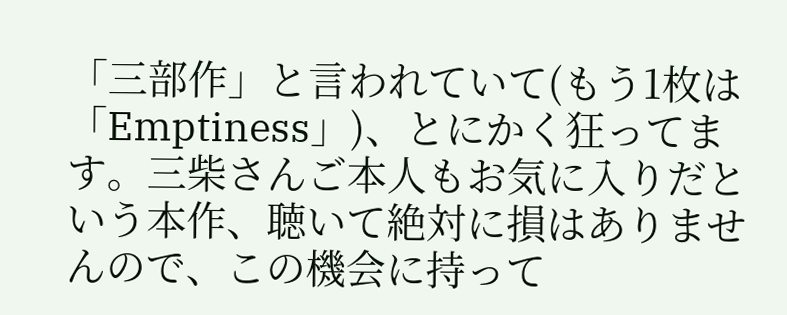「三部作」と言われていて(もう1枚は「Emptiness」)、とにかく狂ってます。三柴さんご本人もお気に入りだという本作、聴いて絶対に損はありませんので、この機会に持って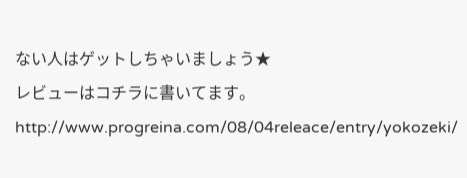ない人はゲットしちゃいましょう★
レビューはコチラに書いてます。
http://www.progreina.com/08/04releace/entry/yokozeki/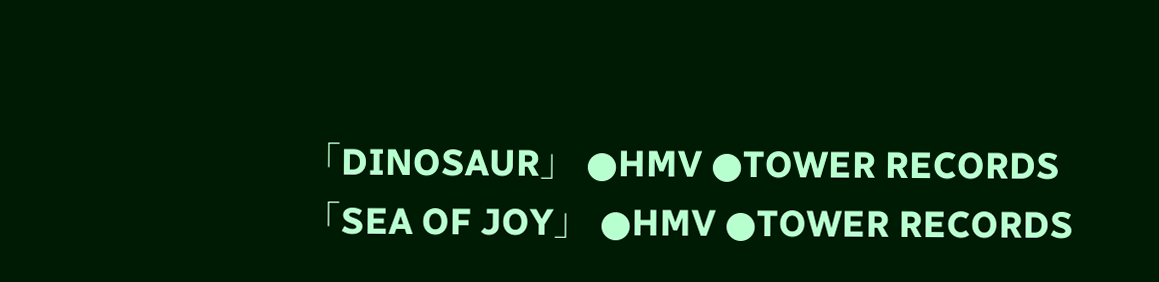「DINOSAUR」 ●HMV ●TOWER RECORDS
「SEA OF JOY」 ●HMV ●TOWER RECORDS